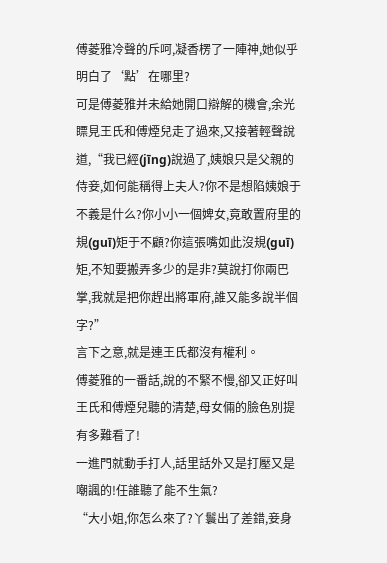傅菱雅冷聲的斥呵,凝香楞了一陣神,她似乎明白了‘點’在哪里?
可是傅菱雅并未給她開口辯解的機會,余光瞟見王氏和傅煙兒走了過來,又接著輕聲說道,“我已經(jīng)說過了,姨娘只是父親的侍妾,如何能稱得上夫人?你不是想陷姨娘于不義是什么?你小小一個婢女,竟敢置府里的規(guī)矩于不顧?你這張嘴如此沒規(guī)矩,不知要搬弄多少的是非?莫說打你兩巴掌,我就是把你趕出將軍府,誰又能多說半個字?”
言下之意,就是連王氏都沒有權利。
傅菱雅的一番話,說的不緊不慢,卻又正好叫王氏和傅煙兒聽的清楚,母女倆的臉色別提有多難看了!
一進門就動手打人,話里話外又是打壓又是嘲諷的!任誰聽了能不生氣?
“大小姐,你怎么來了?丫鬟出了差錯,妾身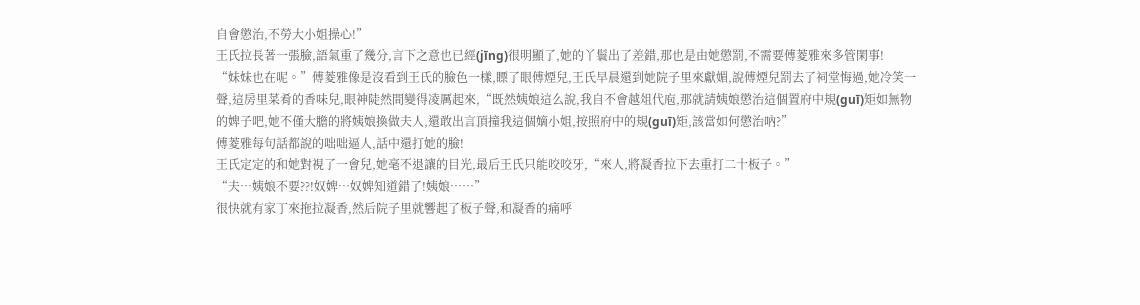自會懲治,不勞大小姐操心!”
王氏拉長著一張臉,語氣重了幾分,言下之意也已經(jīng)很明顯了,她的丫鬟出了差錯,那也是由她懲罰,不需要傅菱雅來多管閑事!
“妹妹也在呢。”傅菱雅像是沒看到王氏的臉色一樣,瞟了眼傅煙兒,王氏早晨還到她院子里來獻媚,說傅煙兒罰去了祠堂悔過,她冷笑一聲,這房里菜肴的香味兒,眼神陡然間變得凌厲起來,“既然姨娘這么說,我自不會越俎代庖,那就請姨娘懲治這個置府中規(guī)矩如無物的婢子吧,她不僅大膽的將姨娘換做夫人,還敢出言頂撞我這個嫡小姐,按照府中的規(guī)矩,該當如何懲治吶?”
傅菱雅每句話都說的咄咄逼人,話中還打她的臉!
王氏定定的和她對視了一會兒,她毫不退讓的目光,最后王氏只能咬咬牙,“來人,將凝香拉下去重打二十板子。”
“夫…姨娘不要??!奴婢…奴婢知道錯了!姨娘……”
很快就有家丁來拖拉凝香,然后院子里就響起了板子聲,和凝香的痛呼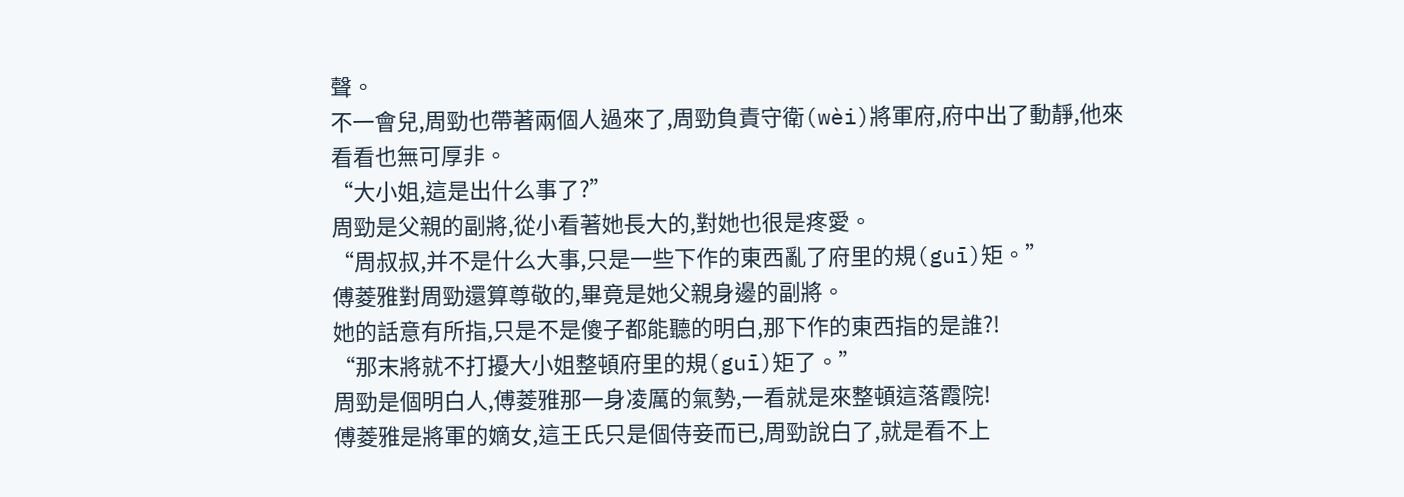聲。
不一會兒,周勁也帶著兩個人過來了,周勁負責守衛(wèi)將軍府,府中出了動靜,他來看看也無可厚非。
“大小姐,這是出什么事了?”
周勁是父親的副將,從小看著她長大的,對她也很是疼愛。
“周叔叔,并不是什么大事,只是一些下作的東西亂了府里的規(guī)矩。”
傅菱雅對周勁還算尊敬的,畢竟是她父親身邊的副將。
她的話意有所指,只是不是傻子都能聽的明白,那下作的東西指的是誰?!
“那末將就不打擾大小姐整頓府里的規(guī)矩了。”
周勁是個明白人,傅菱雅那一身凌厲的氣勢,一看就是來整頓這落霞院!
傅菱雅是將軍的嫡女,這王氏只是個侍妾而已,周勁說白了,就是看不上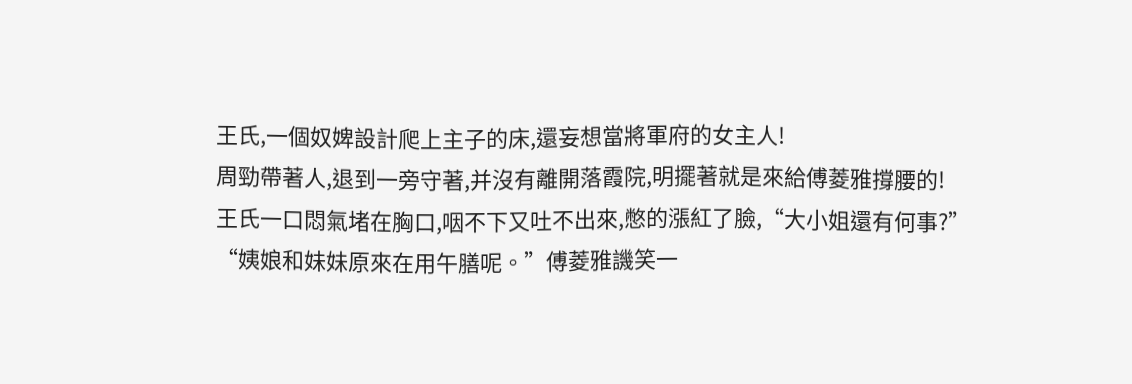王氏,一個奴婢設計爬上主子的床,還妄想當將軍府的女主人!
周勁帶著人,退到一旁守著,并沒有離開落霞院,明擺著就是來給傅菱雅撐腰的!
王氏一口悶氣堵在胸口,咽不下又吐不出來,憋的漲紅了臉,“大小姐還有何事?”
“姨娘和妹妹原來在用午膳呢。”傅菱雅譏笑一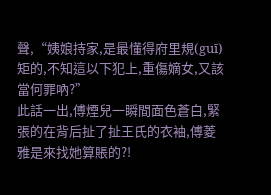聲,“姨娘持家,是最懂得府里規(guī)矩的,不知這以下犯上,重傷嫡女,又該當何罪吶?”
此話一出,傅煙兒一瞬間面色蒼白,緊張的在背后扯了扯王氏的衣袖,傅菱雅是來找她算賬的?!